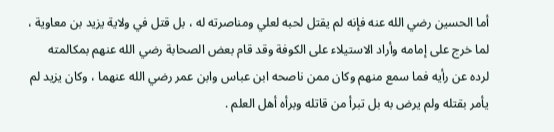أما الحسين رضي الله عنه فإنه لم يقتل لحبه لعلي ومناصرته له ، بل قتل في ولاية يزيد بن معاوية ، لما خرج على إمامه وأراد الاستيلاء على الكوفة وقد قام بعض الصحابة رضي الله عنهم بمكالمته لرده عن رأيه فما سمع منهم وكان ممن ناصحه ابن عباس وابن عمر رضي الله عنهما ، وكان يزيد لم يأمر بقتله ولم يرض به بل تبرأ من قاتله وبرأه أهل العلم .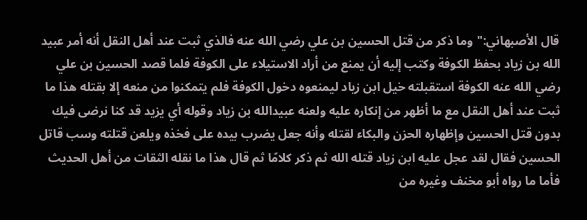قال الأصبهاني:"وما ذكر من قتل الحسين بن علي رضي الله عنه فالذي ثبت عند أهل النقل أنه أمر عبيد الله بن زياد بحفظ الكوفة وكتب إليه أن يمنع من أراد الاستيلاء على الكوفة فلما قصد الحسين بن علي رضي الله عنه الكوفة استقبلته خيل ابن زياد ليمنعوه دخول الكوفة فلم يتمكنوا من منعه إلا بقتله هذا ما ثبت عند أهل النقل مع ما أظهر من إنكاره عليه ولعنه عبيدالله بن زياد وقوله أي يزيد قد كنا نرضى فيك بدون قتل الحسين وإظهاره الحزن والبكاء لقتله وأنه جعل يضرب بيده على فخذه ويلعن قتلته وسب قاتل الحسين فقال لقد عجل عليه ابن زياد قتله الله ثم ذكر كلامًا ثم قال هذا ما نقله الثقات من أهل الحديث فأما ما رواه أبو مخنف وغيره من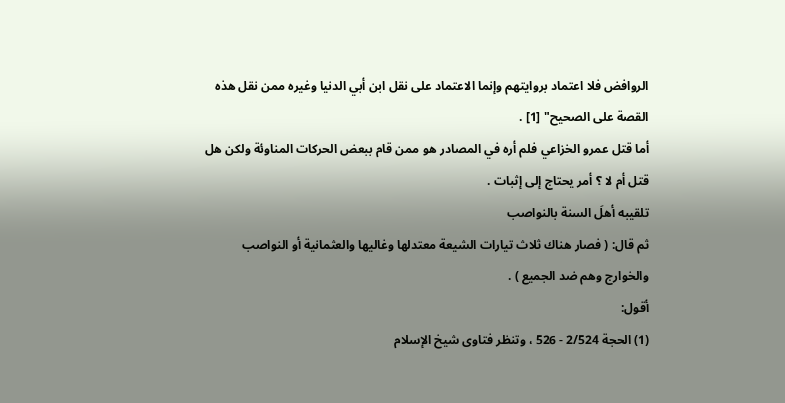الروافض فلا اعتماد بروايتهم وإنما الاعتماد على نقل ابن أبي الدنيا وغيره ممن نقل هذه القصة على الصحيح" [1] .
أما قتل عمرو الخزاعي فلم أره في المصادر هو ممن قام ببعض الحركات المناوئة ولكن هل قتل أم لا ؟ أمر يحتاج إلى إثبات .
تلقيبه أهلَ السنة بالنواصب
ثم قال: ( فصار هناك ثلاث تيارات الشيعة معتدلها وغاليها والعثمانية أو النواصب والخوارج وهم ضد الجميع ) .
أقول:
(1) الحجة 2/524 - 526 ، وتنظر فتاوى شيخ الإسلام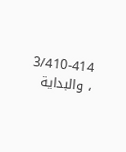3/410-414 ، والبداية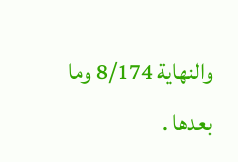والنهاية 8/174 وما بعدها .